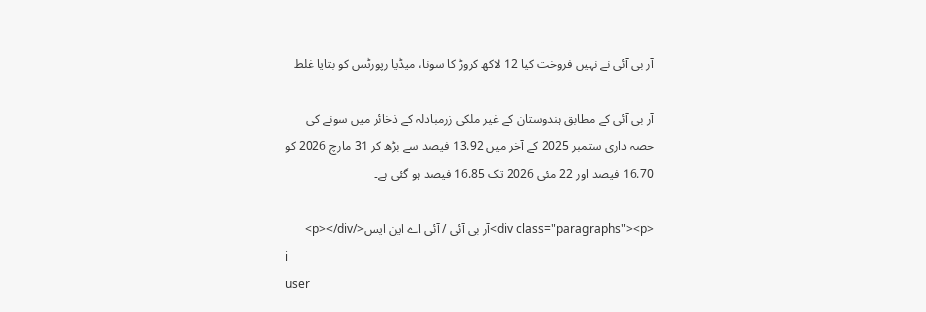آر بی آئی نے نہیں فروخت کیا 12 لاکھ کروڑ کا سونا، میڈیا رپورٹس کو بتایا غلط

آر بی آئی کے مطابق ہندوستان کے غیر ملکی زرمبادلہ کے ذخائر میں سونے کی حصہ داری ستمبر 2025 کے آخر میں 13.92 فیصد سے بڑھ کر 31 مارچ 2026 کو 16.70 فیصد اور 22 مئی 2026 تک 16.85 فیصد ہو گئی ہے۔

<div class="paragraphs"><p>آر بی آئی / آئی اے این ایس</p></div>
i
user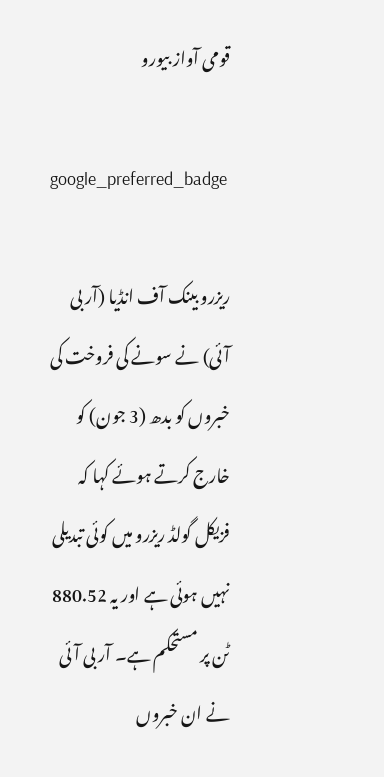قومی آواز بیورو

google_preferred_badge

ریزرو بینک آف انڈیا (آر بی آئی) نے سونے کی فروخت کی خبروں کو بدھ (3 جون) کو خارج کرتے ہوئے کہا کہ فزیکل گولڈ ریزرو میں کوئی تبدیلی نہیں ہوئی ہے اور یہ 880.52 ٹن پر مستحکم ہے۔ آر بی آئی نے ان خبروں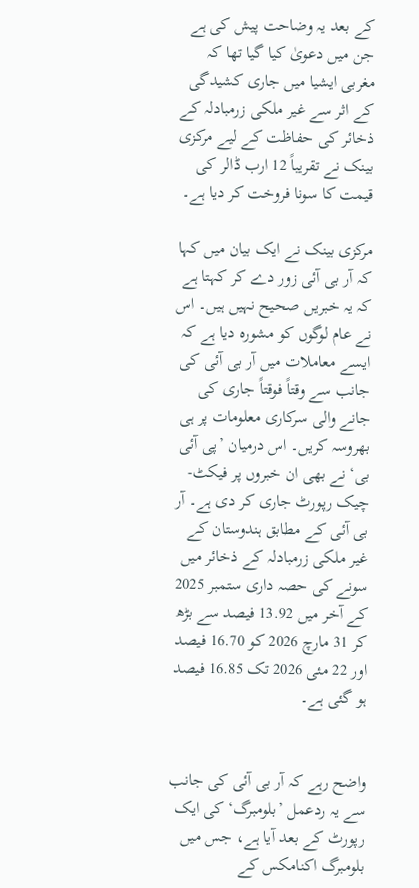کے بعد یہ وضاحت پیش کی ہے جن میں دعویٰ کیا گیا تھا کہ مغربی ایشیا میں جاری کشیدگی کے اثر سے غیر ملکی زرمبادلہ کے ذخائر کی حفاظت کے لیے مرکزی بینک نے تقریباً 12 ارب ڈالر کی قیمت کا سونا فروخت کر دیا ہے۔

مرکزی بینک نے ایک بیان میں کہا کہ آر بی آئی زور دے کر کہتا ہے کہ یہ خبریں صحیح نہیں ہیں۔ اس نے عام لوگوں کو مشورہ دیا ہے کہ ایسے معاملات میں آر بی آئی کی جانب سے وقتاً فوقتاً جاری کی جانے والی سرکاری معلومات پر ہی بھروسہ کریں۔ اس درمیان ’پی آئی بی‘ نے بھی ان خبروں پر فیکٹ-چیک رپورٹ جاری کر دی ہے۔ آر بی آئی کے مطابق ہندوستان کے غیر ملکی زرمبادلہ کے ذخائر میں سونے کی حصہ داری ستمبر 2025 کے آخر میں 13.92 فیصد سے بڑھ کر 31 مارچ 2026 کو 16.70 فیصد اور 22 مئی 2026 تک 16.85 فیصد ہو گئی ہے۔


واضح رہے کہ آر بی آئی کی جانب سے یہ ردعمل ’بلومبرگ‘ کی ایک رپورٹ کے بعد آیا ہے، جس میں بلومبرگ اکنامکس کے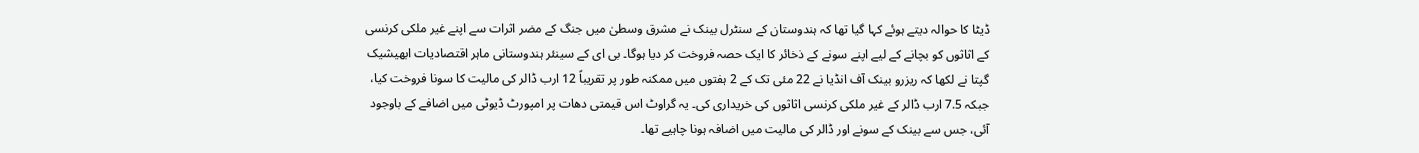ڈیٹا کا حوالہ دیتے ہوئے کہا گیا تھا کہ ہندوستان کے سنٹرل بینک نے مشرق وسطیٰ میں جنگ کے مضر اثرات سے اپنے غیر ملکی کرنسی کے اثاثوں کو بچانے کے لیے اپنے سونے کے ذخائر کا ایک حصہ فروخت کر دیا ہوگا۔ بی ای کے سینئر ہندوستانی ماہر اقتصادیات ابھیشیک گپتا نے لکھا کہ ریزرو بینک آف انڈیا نے 22 مئی تک کے 2 ہفتوں میں ممکنہ طور پر تقریباً 12 ارب ڈالر کی مالیت کا سونا فروخت کیا، جبکہ 7.5 ارب ڈالر کے غیر ملکی کرنسی اثاثوں کی خریداری کی۔ یہ گراوٹ اس قیمتی دھات پر امپورٹ ڈیوٹی میں اضافے کے باوجود آئی، جس سے بینک کے سونے اور ڈالر کی مالیت میں اضافہ ہونا چاہیے تھا۔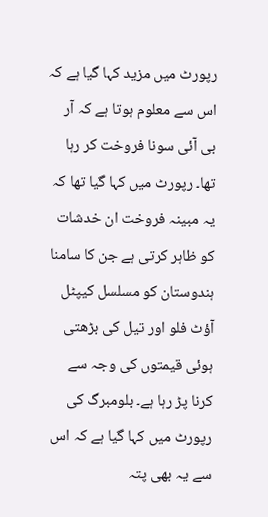رپورٹ میں مزید کہا گیا ہے کہ اس سے معلوم ہوتا ہے کہ آر بی آئی سونا فروخت کر رہا تھا۔ رپورٹ میں کہا گیا تھا کہ یہ مبینہ فروخت ان خدشات کو ظاہر کرتی ہے جن کا سامنا ہندوستان کو مسلسل کیپٹل آؤٹ فلو اور تیل کی بڑھتی ہوئی قیمتوں کی وجہ سے کرنا پڑ رہا ہے۔ بلومبرگ کی رپورٹ میں کہا گیا ہے کہ اس سے یہ بھی پتہ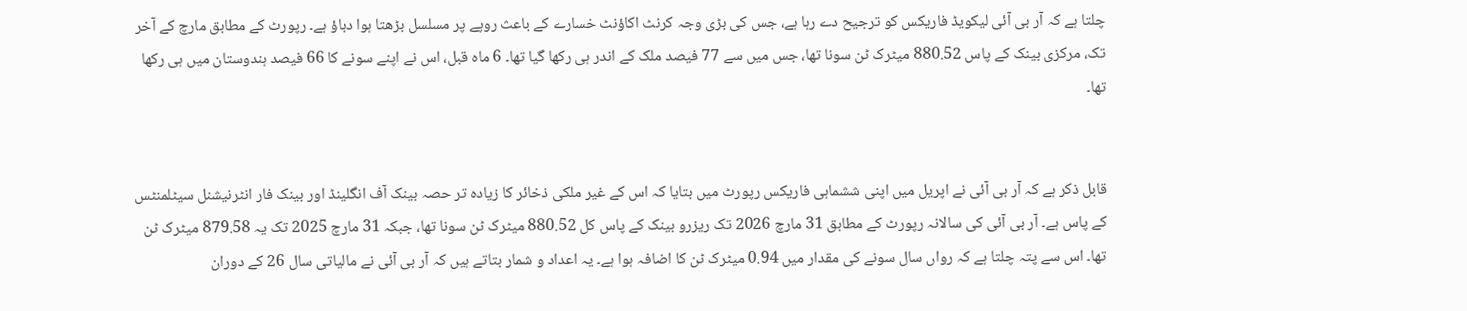چلتا ہے کہ آر بی آئی لیکویڈ فاریکس کو ترجیح دے رہا ہے، جس کی بڑی وجہ کرنٹ اکاؤنٹ خسارے کے باعث روپے پر مسلسل بڑھتا ہوا دباؤ ہے۔ رپورٹ کے مطابق مارچ کے آخر تک، مرکزی بینک کے پاس 880.52 میٹرک ٹن سونا تھا، جس میں سے 77 فیصد ملک کے اندر ہی رکھا گیا تھا۔ 6 ماہ قبل، اس نے اپنے سونے کا 66 فیصد ہندوستان میں ہی رکھا تھا۔


قابل ذکر ہے کہ آر بی آئی نے اپریل میں اپنی ششماہی فاریکس رپورٹ میں بتایا کہ اس کے غیر ملکی ذخائر کا زیادہ تر حصہ بینک آف انگلینڈ اور بینک فار انٹرنیشنل سیٹلمنٹس کے پاس ہے۔ آر بی آئی کی سالانہ رپورٹ کے مطابق 31 مارچ 2026 تک ریزرو بینک کے پاس کل 880.52 میٹرک ٹن سونا تھا، جبکہ 31 مارچ 2025 تک یہ 879.58 میٹرک ٹن تھا۔ اس سے پتہ چلتا ہے کہ رواں سال سونے کی مقدار میں 0.94 میٹرک ٹن کا اضافہ ہوا ہے۔ یہ اعداد و شمار بتاتے ہیں کہ آر بی آئی نے مالیاتی سال 26 کے دوران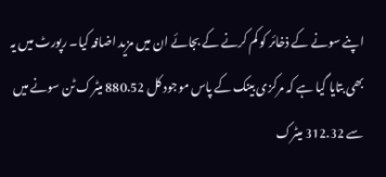اپنے سونے کے ذخائر کو کم کرنے کے بجائے ان میں مزید اضافہ کیا۔ رپورٹ میں یہ بھی بتایا گیا ہے کہ مرکزی بینک کے پاس موجود کل 880.52 میٹرک ٹن سونے میں سے 312.32 میٹرک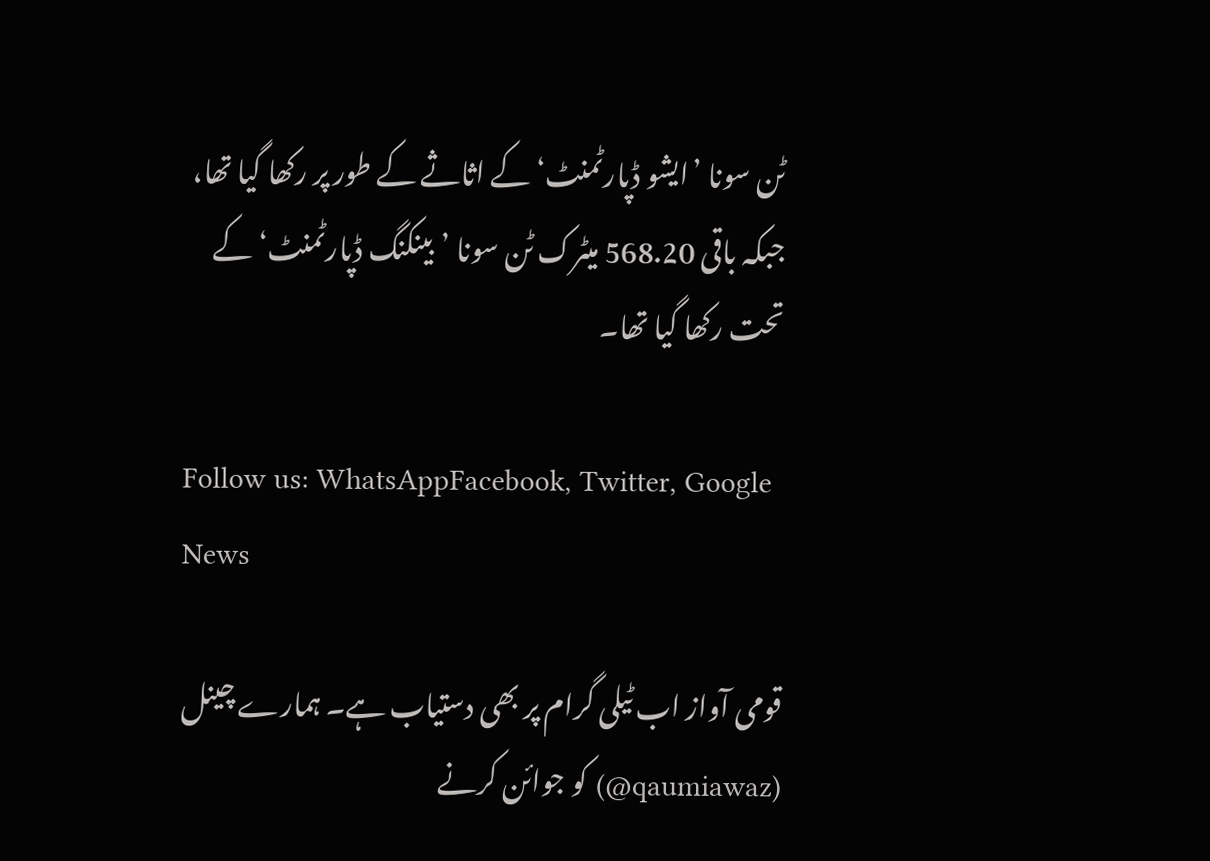ٹن سونا ’ایشو ڈپارٹمنٹ‘ کے اثاثے کے طور پر رکھا گیا تھا، جبکہ باقی 568.20 میٹرک ٹن سونا ’بینکنگ ڈپارٹمنٹ‘ کے تحت رکھا گیا تھا۔

Follow us: WhatsAppFacebook, Twitter, Google News

قومی آواز اب ٹیلی گرام پر بھی دستیاب ہے۔ ہمارے چینل (qaumiawaz@) کو جوائن کرنے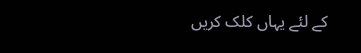کے لئے یہاں کلک کریں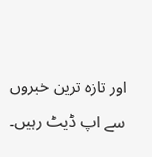اور تازہ ترین خبروں سے اپ ڈیٹ رہیں۔